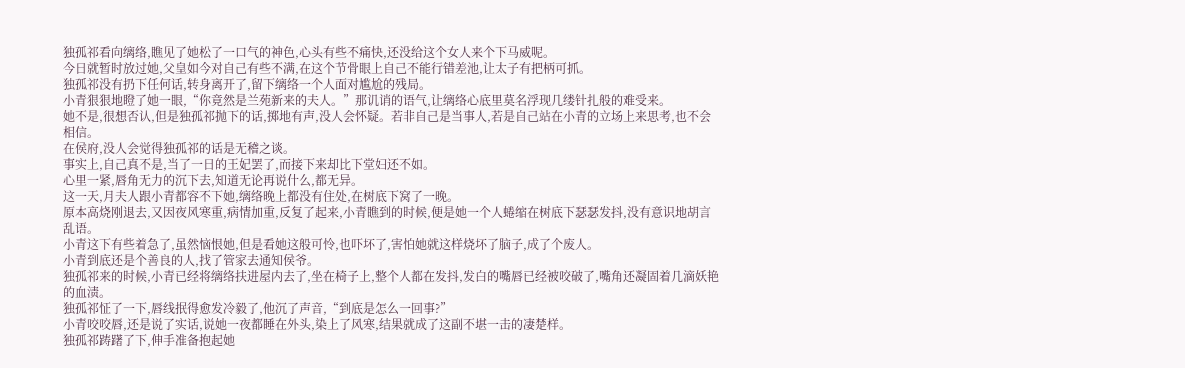独孤祁看向缡络,瞧见了她松了一口气的神色,心头有些不痛快,还没给这个女人来个下马威呢。
今日就暂时放过她,父皇如今对自己有些不满,在这个节骨眼上自己不能行错差池,让太子有把柄可抓。
独孤祁没有扔下任何话,转身离开了,留下缡络一个人面对尴尬的残局。
小青狠狠地瞪了她一眼,“你竟然是兰苑新来的夫人。”那讥诮的语气,让缡络心底里莫名浮现几缕针扎般的难受来。
她不是,很想否认,但是独孤祁抛下的话,掷地有声,没人会怀疑。若非自己是当事人,若是自己站在小青的立场上来思考,也不会相信。
在侯府,没人会觉得独孤祁的话是无稽之谈。
事实上,自己真不是,当了一日的王妃罢了,而接下来却比下堂妇还不如。
心里一紧,唇角无力的沉下去,知道无论再说什么,都无异。
这一天,月夫人跟小青都容不下她,缡络晚上都没有住处,在树底下窝了一晚。
原本高烧刚退去,又因夜风寒重,病情加重,反复了起来,小青瞧到的时候,便是她一个人蜷缩在树底下瑟瑟发抖,没有意识地胡言乱语。
小青这下有些着急了,虽然恼恨她,但是看她这般可怜,也吓坏了,害怕她就这样烧坏了脑子,成了个废人。
小青到底还是个善良的人,找了管家去通知侯爷。
独孤祁来的时候,小青已经将缡络扶进屋内去了,坐在椅子上,整个人都在发抖,发白的嘴唇已经被咬破了,嘴角还凝固着几滴妖艳的血渍。
独孤祁怔了一下,唇线抿得愈发冷毅了,他沉了声音,“到底是怎么一回事?”
小青咬咬唇,还是说了实话,说她一夜都睡在外头,染上了风寒,结果就成了这副不堪一击的凄楚样。
独孤祁踌躇了下,伸手准备抱起她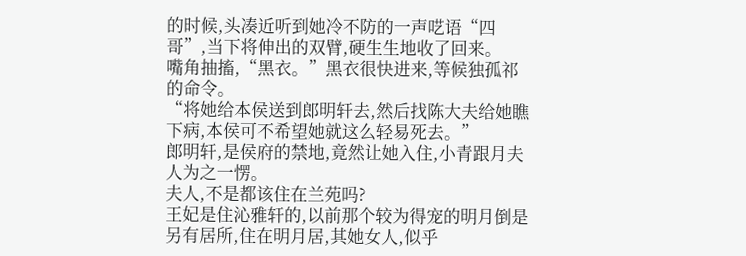的时候,头凑近听到她冷不防的一声呓语“四哥”,当下将伸出的双臂,硬生生地收了回来。
嘴角抽搐,“黑衣。”黑衣很快进来,等候独孤祁的命令。
“将她给本侯送到郎明轩去,然后找陈大夫给她瞧下病,本侯可不希望她就这么轻易死去。”
郎明轩,是侯府的禁地,竟然让她入住,小青跟月夫人为之一愣。
夫人,不是都该住在兰苑吗?
王妃是住沁雅轩的,以前那个较为得宠的明月倒是另有居所,住在明月居,其她女人,似乎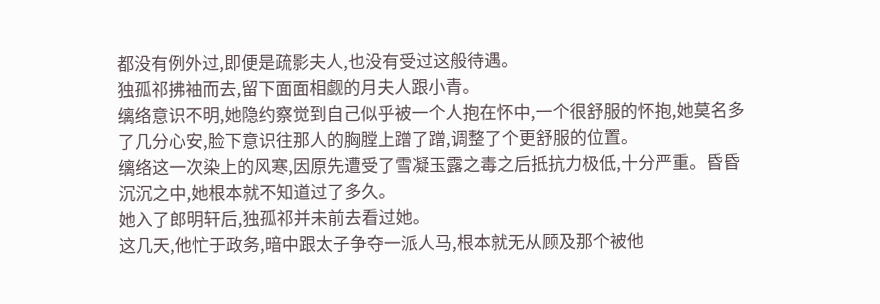都没有例外过,即便是疏影夫人,也没有受过这般待遇。
独孤祁拂袖而去,留下面面相觑的月夫人跟小青。
缡络意识不明,她隐约察觉到自己似乎被一个人抱在怀中,一个很舒服的怀抱,她莫名多了几分心安,脸下意识往那人的胸膛上蹭了蹭,调整了个更舒服的位置。
缡络这一次染上的风寒,因原先遭受了雪凝玉露之毒之后抵抗力极低,十分严重。昏昏沉沉之中,她根本就不知道过了多久。
她入了郎明轩后,独孤祁并未前去看过她。
这几天,他忙于政务,暗中跟太子争夺一派人马,根本就无从顾及那个被他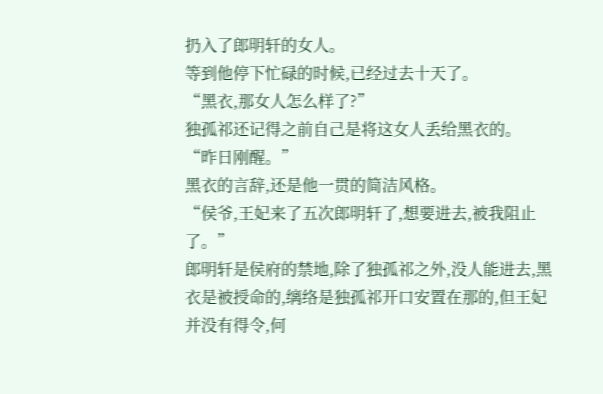扔入了郎明轩的女人。
等到他停下忙碌的时候,已经过去十天了。
“黑衣,那女人怎么样了?”
独孤祁还记得之前自己是将这女人丢给黑衣的。
“昨日刚醒。”
黑衣的言辞,还是他一贯的简洁风格。
“侯爷,王妃来了五次郎明轩了,想要进去,被我阻止了。”
郎明轩是侯府的禁地,除了独孤祁之外,没人能进去,黑衣是被授命的,缡络是独孤祁开口安置在那的,但王妃并没有得令,何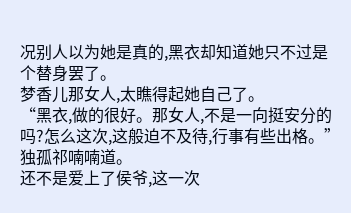况别人以为她是真的,黑衣却知道她只不过是个替身罢了。
梦香儿那女人,太瞧得起她自己了。
“黑衣,做的很好。那女人,不是一向挺安分的吗?怎么这次,这般迫不及待,行事有些出格。”
独孤祁喃喃道。
还不是爱上了侯爷,这一次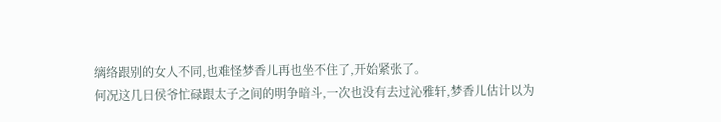缡络跟别的女人不同,也难怪梦香儿再也坐不住了,开始紧张了。
何况这几日侯爷忙碌跟太子之间的明争暗斗,一次也没有去过沁雅轩,梦香儿估计以为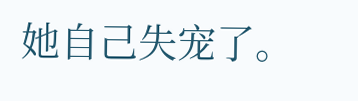她自己失宠了。